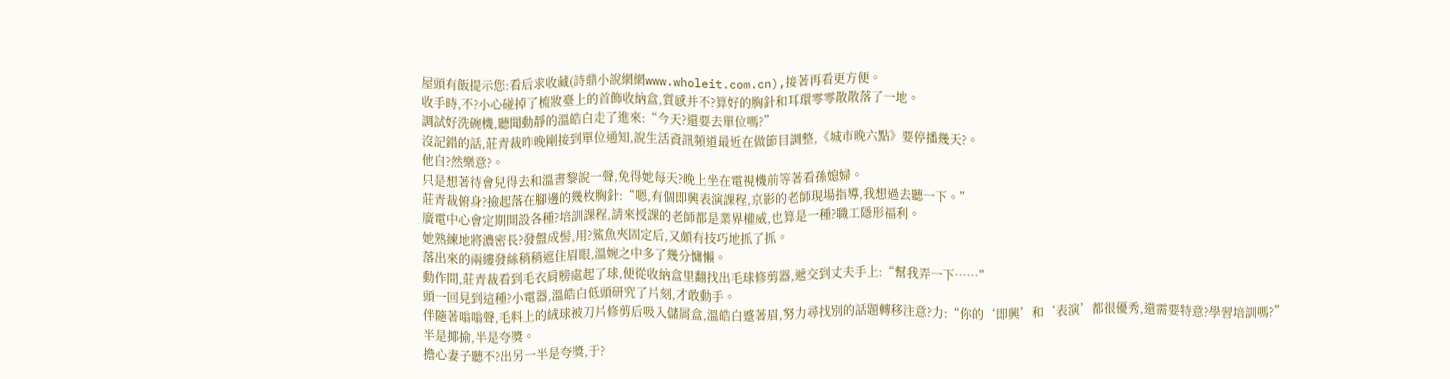屋頭有飯提示您:看后求收藏(詩鼎小說網網www.wholeit.com.cn),接著再看更方便。
收手時,不?小心碰掉了梳妝臺上的首飾收納盒,質感并不?算好的胸針和耳環零零散散落了一地。
調試好洗碗機,聽聞動靜的溫皓白走了進來:“今天?還要去單位嗎?”
沒記錯的話,莊青裁昨晚剛接到單位通知,說生活資訊頻道最近在做節目調整,《城市晚六點》要停播幾天?。
他自?然樂意?。
只是想著待會兒得去和溫書黎說一聲,免得她每天?晚上坐在電視機前等著看孫媳婦。
莊青裁俯身?撿起落在腳邊的幾枚胸針:“嗯,有個即興表演課程,京影的老師現場指導,我想過去聽一下。”
廣電中心會定期開設各種?培訓課程,請來授課的老師都是業界權威,也算是一種?職工隱形福利。
她熟練地將濃密長?發盤成髻,用?鯊魚夾固定后,又頗有技巧地抓了抓。
落出來的兩縷發絲稍稍遮住眉眼,溫婉之中多了幾分慵懶。
動作間,莊青裁看到毛衣肩膀處起了球,便從收納盒里翻找出毛球修剪器,遞交到丈夫手上:“幫我弄一下……”
頭一回見到這種?小電器,溫皓白低頭研究了片刻,才敢動手。
伴隨著嗡嗡聲,毛料上的絨球被刀片修剪后吸入儲屑盒,溫皓白蹙著眉,努力尋找別的話題轉移注意?力:“你的‘即興’和‘表演’都很優秀,還需要特意?學習培訓嗎?”
半是揶揄,半是夸獎。
擔心妻子聽不?出另一半是夸獎,于?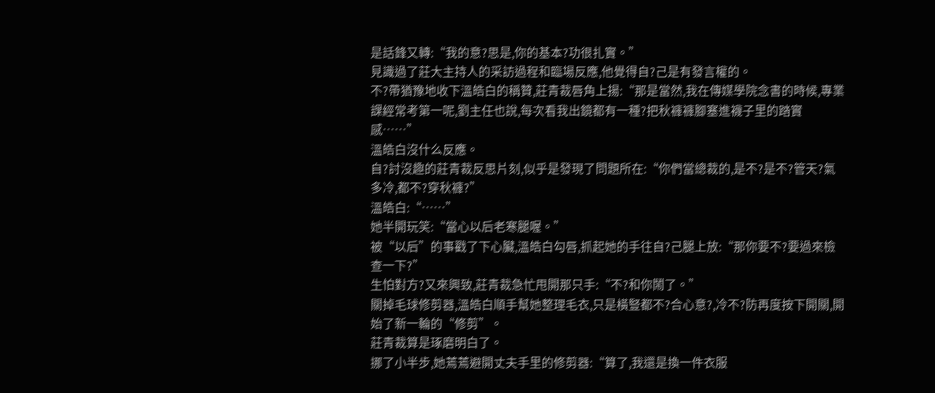是話鋒又轉:“我的意?思是,你的基本?功很扎實。”
見識過了莊大主持人的采訪過程和臨場反應,他覺得自?己是有發言權的。
不?帶猶豫地收下溫皓白的稱贊,莊青裁唇角上揚:“那是當然,我在傳媒學院念書的時候,專業課經常考第一呢,劉主任也說,每次看我出鏡都有一種?把秋褲褲腳塞進襪子里的踏實感……”
溫皓白沒什么反應。
自?討沒趣的莊青裁反思片刻,似乎是發現了問題所在:“你們當總裁的,是不?是不?管天?氣多冷,都不?穿秋褲?”
溫皓白:“……”
她半開玩笑:“當心以后老寒腿喔。”
被“以后”的事戳了下心臟,溫皓白勾唇,抓起她的手往自?己腿上放:“那你要不?要過來檢查一下?”
生怕對方?又來興致,莊青裁急忙甩開那只手:“不?和你鬧了。”
關掉毛球修剪器,溫皓白順手幫她整理毛衣,只是橫豎都不?合心意?,冷不?防再度按下開關,開始了新一輪的“修剪”。
莊青裁算是琢磨明白了。
挪了小半步,她蔫蔫避開丈夫手里的修剪器:“算了,我還是換一件衣服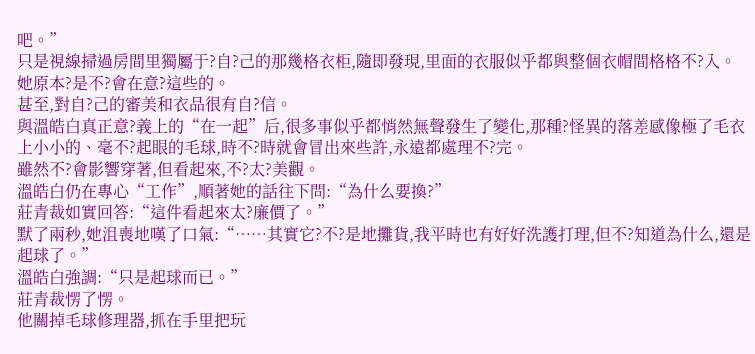吧。”
只是視線掃過房間里獨屬于?自?己的那幾格衣柜,隨即發現,里面的衣服似乎都與整個衣帽間格格不?入。
她原本?是不?會在意?這些的。
甚至,對自?己的審美和衣品很有自?信。
與溫皓白真正意?義上的“在一起”后,很多事似乎都悄然無聲發生了變化,那種?怪異的落差感像極了毛衣上小小的、毫不?起眼的毛球,時不?時就會冒出來些許,永遠都處理不?完。
雖然不?會影響穿著,但看起來,不?太?美觀。
溫皓白仍在專心“工作”,順著她的話往下問:“為什么要換?”
莊青裁如實回答:“這件看起來太?廉價了。”
默了兩秒,她沮喪地嘆了口氣:“……其實它?不?是地攤貨,我平時也有好好洗護打理,但不?知道為什么,還是起球了。”
溫皓白強調:“只是起球而已。”
莊青裁愣了愣。
他關掉毛球修理器,抓在手里把玩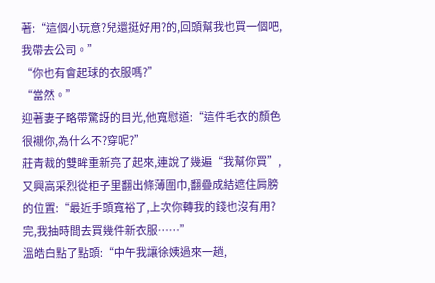著:“這個小玩意?兒還挺好用?的,回頭幫我也買一個吧,我帶去公司。”
“你也有會起球的衣服嗎?”
“當然。”
迎著妻子略帶驚訝的目光,他寬慰道:“這件毛衣的顏色很襯你,為什么不?穿呢?”
莊青裁的雙眸重新亮了起來,連說了幾遍“我幫你買”,又興高采烈從柜子里翻出條薄圍巾,翻疊成結遮住肩膀的位置:“最近手頭寬裕了,上次你轉我的錢也沒有用?完,我抽時間去買幾件新衣服……”
溫皓白點了點頭:“中午我讓徐姨過來一趟,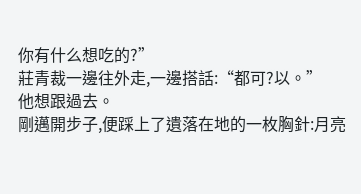你有什么想吃的?”
莊青裁一邊往外走,一邊搭話:“都可?以。”
他想跟過去。
剛邁開步子,便踩上了遺落在地的一枚胸針:月亮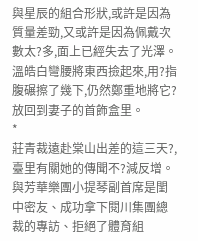與星辰的組合形狀,或許是因為質量差勁,又或許是因為佩戴次數太?多,面上已經失去了光澤。
溫皓白彎腰將東西撿起來,用?指腹碾擦了幾下,仍然鄭重地將它?放回到妻子的首飾盒里。
*
莊青裁遠赴棠山出差的這三天?,臺里有關她的傳聞不?減反增。
與芳華樂團小提琴副首席是閨中密友、成功拿下閱川集團總裁的專訪、拒絕了體育組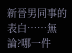新晉男同事的表白……無論?哪一件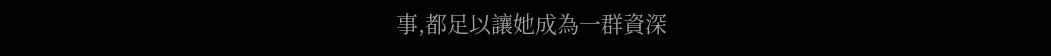事,都足以讓她成為一群資深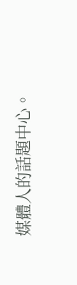媒體人的話題中心。